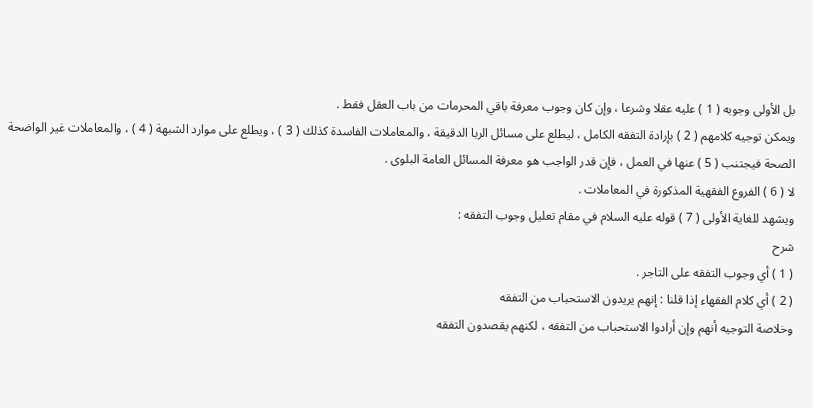بل الأولى وجوبه ( 1 ) عليه عقلا وشرعا ، وإن كان وجوب معرفة باقي المحرمات من باب العقل فقط .
ويمكن توجيه كلامهم ( 2 ) بإرادة التفقه الكامل ، ليطلع على مسائل الربا الدقيقة ، والمعاملات الفاسدة كذلك ( 3 ) ، ويطلع على موارد الشبهة ( 4 ) ، والمعاملات غير الواضحة الصحة فيجتنب ( 5 ) عنها في العمل ، فإن قدر الواجب هو معرفة المسائل العامة البلوى .
لا ( 6 ) الفروع الفقهية المذكورة في المعاملات .
ويشهد للغاية الأولى ( 7 ) قوله عليه السلام في مقام تعليل وجوب التفقه :
شرح
( 1 ) أي وجوب التفقه على التاجر .
( 2 ) أي كلام الفقهاء إذا قلنا : إنهم يريدون الاستحباب من التفقه
وخلاصة التوجيه أنهم وإن أرادوا الاستحباب من التفقه ، لكنهم يقصدون التفقه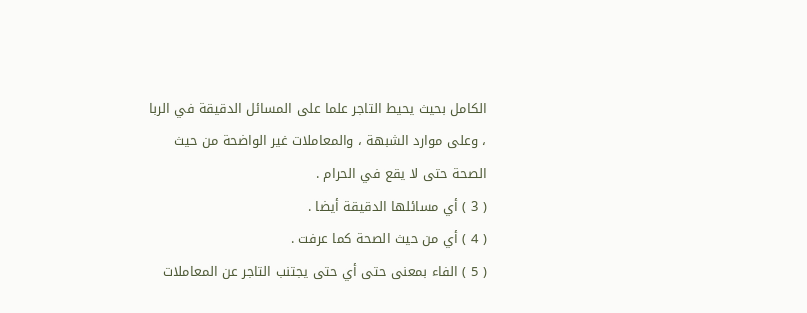الكامل بحيث يحيط التاجر علما على المسائل الدقيقة في الربا ، وعلى موارد الشبهة ، والمعاملات غير الواضحة من حيث الصحة حتى لا يقع في الحرام .
( 3 ) أي مسائلها الدقيقة أيضا .
( 4 ) أي من حيث الصحة كما عرفت .
( 5 ) الفاء بمعنى حتى أي حتى يجتنب التاجر عن المعاملات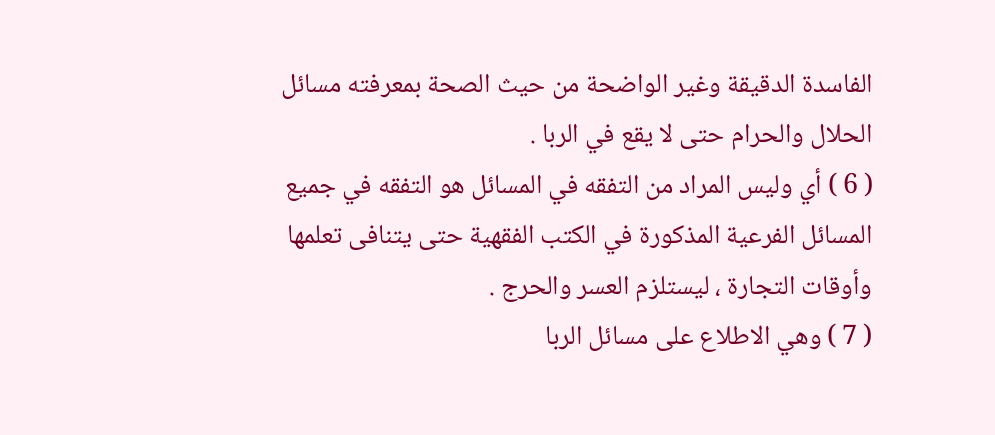الفاسدة الدقيقة وغير الواضحة من حيث الصحة بمعرفته مسائل الحلال والحرام حتى لا يقع في الربا .
( 6 ) أي وليس المراد من التفقه في المسائل هو التفقه في جميع المسائل الفرعية المذكورة في الكتب الفقهية حتى يتنافى تعلمها وأوقات التجارة ، ليستلزم العسر والحرج .
( 7 ) وهي الاطلاع على مسائل الربا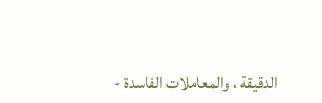الدقيقة ، والمعاملات الفاسدة -